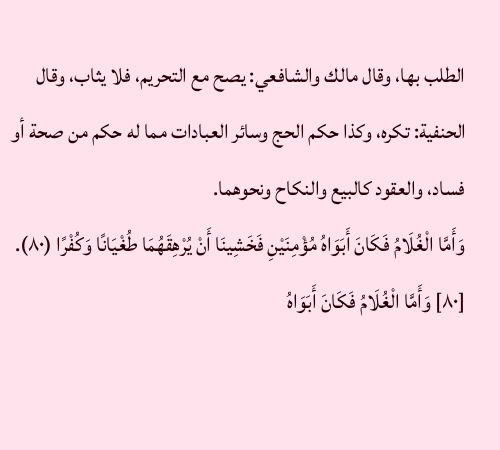الطلب بها، وقال مالك والشافعي: يصح مع التحريم، فلا يثاب، وقال الحنفية: تكره، وكذا حكم الحج وسائر العبادات مما له حكم من صحة أو فساد، والعقود كالبيع والنكاح ونحوهما.
وَأَمَّا الْغُلَامُ فَكَانَ أَبَوَاهُ مُؤْمِنَيْنِ فَخَشِينَا أَنْ يُرْهِقَهُمَا طُغْيَانًا وَكُفْرًا (٨٠).
[٨٠] وَأَمَّا الْغُلَامُ فَكَانَ أَبَوَاهُ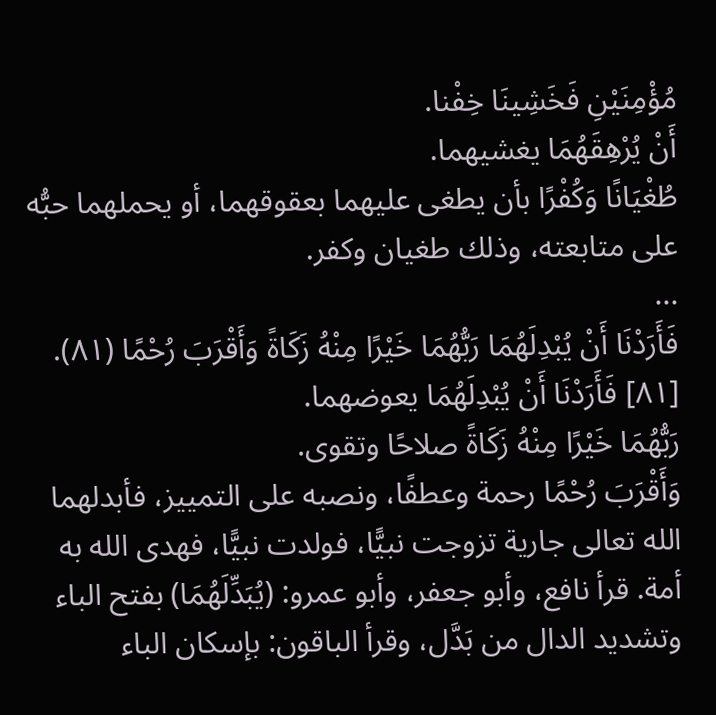مُؤْمِنَيْنِ فَخَشِينَا خِفْنا.
أَنْ يُرْهِقَهُمَا يغشيهما.
طُغْيَانًا وَكُفْرًا بأن يطغى عليهما بعقوقهما، أو يحملهما حبُّه على متابعته، وذلك طغيان وكفر.
...
فَأَرَدْنَا أَنْ يُبْدِلَهُمَا رَبُّهُمَا خَيْرًا مِنْهُ زَكَاةً وَأَقْرَبَ رُحْمًا (٨١).
[٨١] فَأَرَدْنَا أَنْ يُبْدِلَهُمَا يعوضهما.
رَبُّهُمَا خَيْرًا مِنْهُ زَكَاةً صلاحًا وتقوى.
وَأَقْرَبَ رُحْمًا رحمة وعطفًا، ونصبه على التمييز، فأبدلهما الله تعالى جارية تزوجت نبيًّا، فولدت نبيًّا، فهدى الله به أمة. قرأ نافع، وأبو جعفر، وأبو عمرو: (يُبَدِّلَهُمَا) بفتح الباء وتشديد الدال من بَدَّل، وقرأ الباقون: بإسكان الباء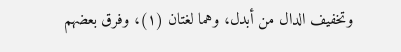وتخفيف الدال من أبدل، وهما لغتان (١)، وفرق بعضهم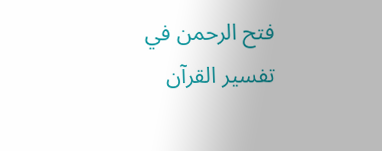فتح الرحمن في تفسير القرآن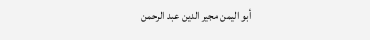أبو اليمن مجير الدين عبد الرحمن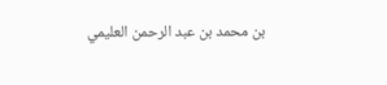بن محمد بن عبد الرحمن العليمي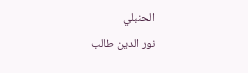الحنبلي
نور الدين طالب